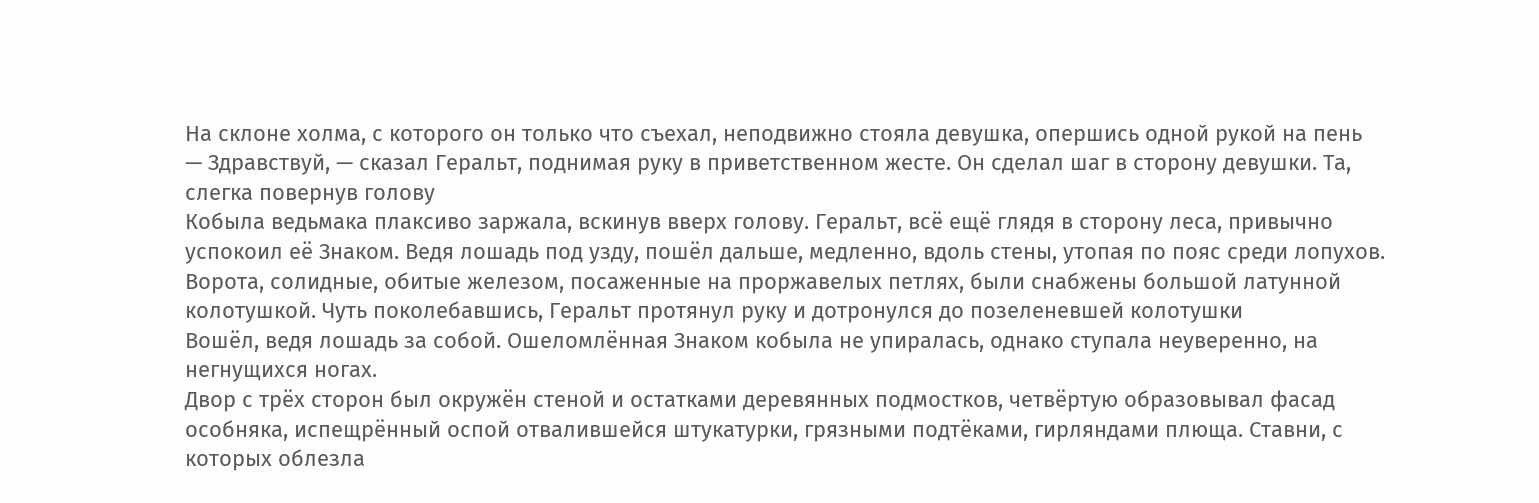На склоне холма, с которого он только что съехал, неподвижно стояла девушка, опершись одной рукой на пень
— Здравствуй, — сказал Геральт, поднимая руку в приветственном жесте. Он сделал шаг в сторону девушки. Та, слегка повернув голову
Кобыла ведьмака плаксиво заржала, вскинув вверх голову. Геральт, всё ещё глядя в сторону леса, привычно успокоил её Знаком. Ведя лошадь под узду, пошёл дальше, медленно, вдоль стены, утопая по пояс среди лопухов.
Ворота, солидные, обитые железом, посаженные на проржавелых петлях, были снабжены большой латунной колотушкой. Чуть поколебавшись, Геральт протянул руку и дотронулся до позеленевшей колотушки
Вошёл, ведя лошадь за собой. Ошеломлённая Знаком кобыла не упиралась, однако ступала неуверенно, на негнущихся ногах.
Двор с трёх сторон был окружён стеной и остатками деревянных подмостков, четвёртую образовывал фасад особняка, испещрённый оспой отвалившейся штукатурки, грязными подтёками, гирляндами плюща. Ставни, с которых облезла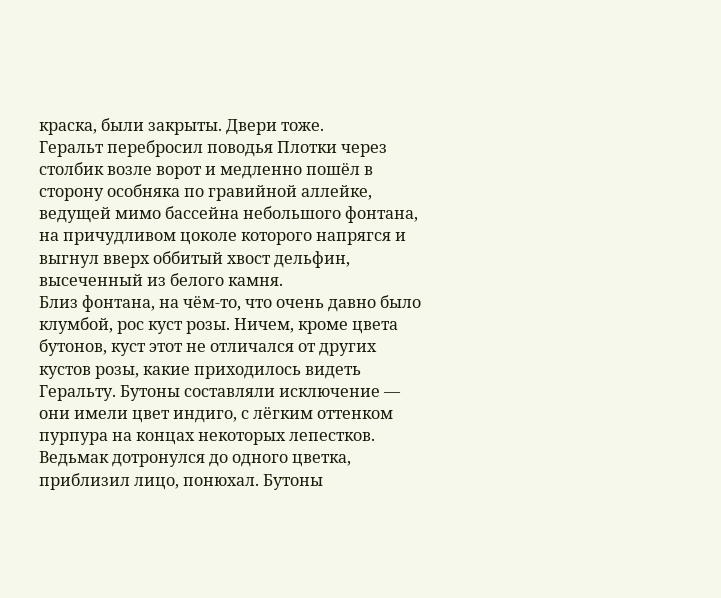краска, были закрыты. Двери тоже.
Геральт перебросил поводья Плотки через столбик возле ворот и медленно пошёл в сторону особняка по гравийной аллейке, ведущей мимо бассейна небольшого фонтана, на причудливом цоколе которого напрягся и выгнул вверх оббитый хвост дельфин, высеченный из белого камня.
Близ фонтана, на чём-то, что очень давно было клумбой, рос куст розы. Ничем, кроме цвета бутонов, куст этот не отличался от других кустов розы, какие приходилось видеть Геральту. Бутоны составляли исключение — они имели цвет индиго, с лёгким оттенком пурпура на концах некоторых лепестков. Ведьмак дотронулся до одного цветка, приблизил лицо, понюхал. Бутоны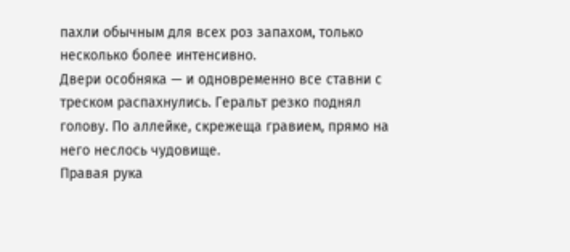пахли обычным для всех роз запахом, только несколько более интенсивно.
Двери особняка — и одновременно все ставни с треском распахнулись. Геральт резко поднял голову. По аллейке, скрежеща гравием, прямо на него неслось чудовище.
Правая рука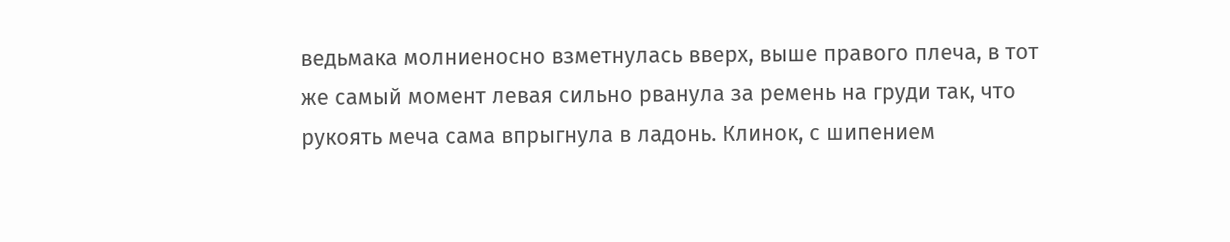ведьмака молниеносно взметнулась вверх, выше правого плеча, в тот же самый момент левая сильно рванула за ремень на груди так, что рукоять меча сама впрыгнула в ладонь. Клинок, с шипением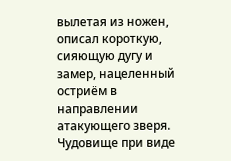вылетая из ножен, описал короткую, сияющую дугу и замер, нацеленный остриём в направлении атакующего зверя. Чудовище при виде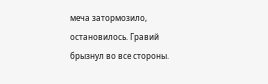меча затормозило, остановилось. Гравий брызнул во все стороны.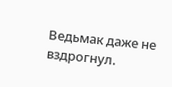Ведьмак даже не вздрогнул.